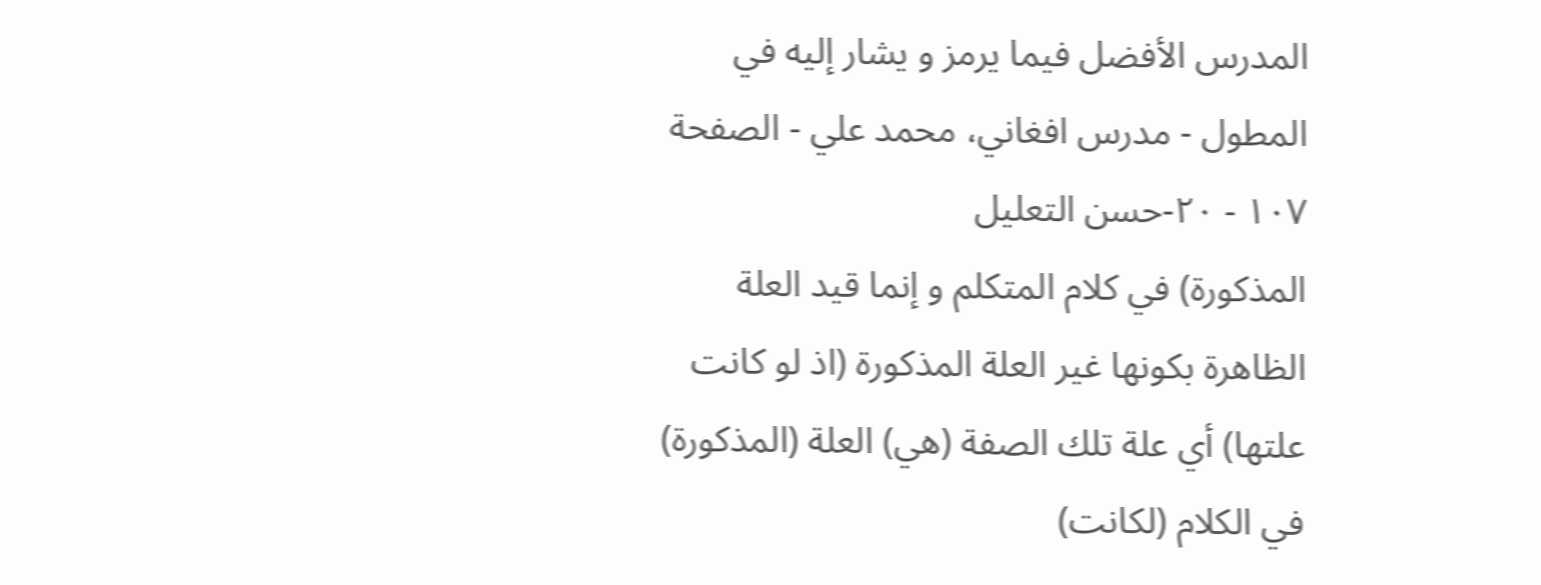المدرس الأفضل فيما يرمز و يشار إليه في المطول - مدرس افغاني، محمد علي - الصفحة ١٠٧ - ٢٠-حسن التعليل
المذكورة) في كلام المتكلم و إنما قيد العلة الظاهرة بكونها غير العلة المذكورة (اذ لو كانت علتها) أي علة تلك الصفة (هي) العلة (المذكورة) في الكلام (لكانت)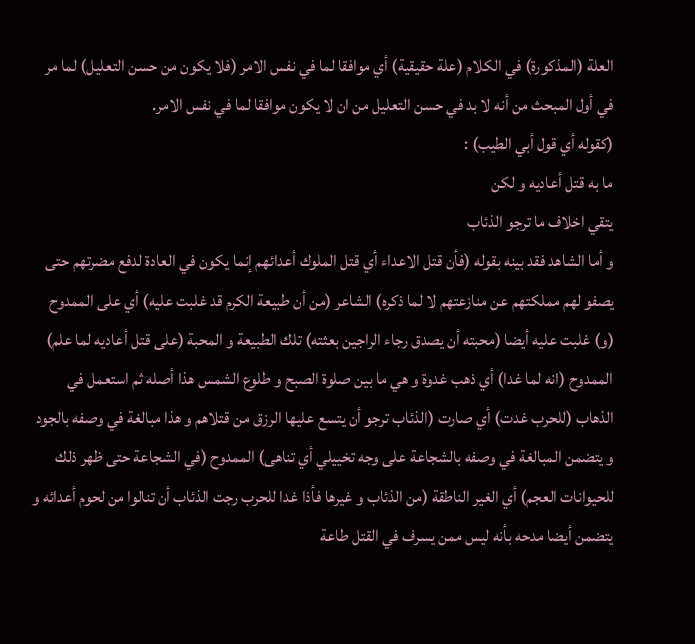العلة (المذكورة) في الكلام (علة حقيقية) أي موافقا لما في نفس الامر (فلا يكون من حسن التعليل) لما مر في أول المبحث من أنه لا بد في حسن التعليل من ان لا يكون موافقا لما في نفس الامر.
(كقوله أي قول أبي الطيب) :
ما به قتل أعاديه و لكن
يتقي اخلاف ما ترجو الذئاب
و أما الشاهد فقد بينه بقوله (فأن قتل الاعداء أي قتل الملوك أعدائهم إنما يكون في العادة لدفع مضرتهم حتى يصفو لهم مملكتهم عن منازعتهم لا لما ذكره) الشاعر (من أن طبيعة الكرم قد غلبت عليه) أي على الممدوح (و) غلبت عليه أيضا (محبته أن يصدق رجاء الراجين بعثته) تلك الطبيعة و المحبة (على قتل أعاديه لما علم) الممدوح (انه لما غدا) أي ذهب غدوة و هي ما بين صلوة الصبح و طلوع الشمس هذا أصله ثم استعمل في الذهاب (للحرب غدت) أي صارت (الذئاب ترجو أن يتسع عليها الرزق من قتلاهم و هذا مبالغة في وصفه بالجود و يتضمن المبالغة في وصفه بالشجاعة على وجه تخييلي أي تناهى) الممدوح (في الشجاعة حتى ظهر ذلك للحيوانات العجم) أي الغير الناطقة (من الذئاب و غيرها فأذا غدا للحرب رجت الذئاب أن تنالوا من لحوم أعدائه و يتضمن أيضا مدحه بأنه ليس ممن يسرف في القتل طاعة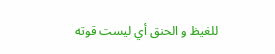للغيظ و الحنق أي ليست قوته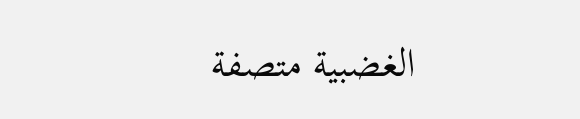الغضبية متصفة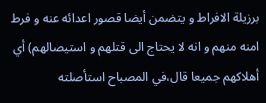برزيلة الافراط و يتضمن أيضا قصور اعدائه عنه و فرط امنه منهم و انه لا يحتاج الى قتلهم و استيصالهم) أي أهلاكهم جميعا قال،في المصباح استأصلته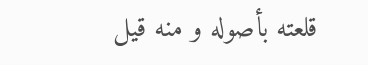قلعته بأصوله و منه قيل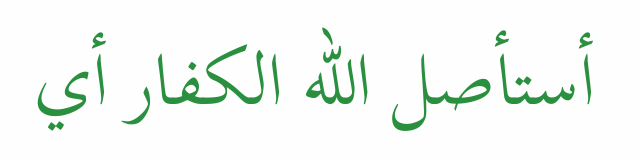أستأصل اللّه الكفار أي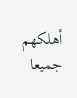أهلكهم جميعا